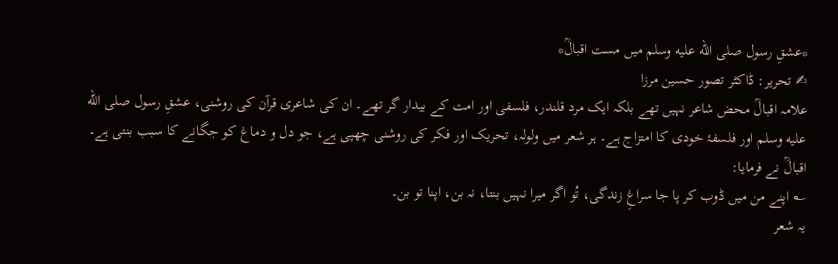*عشقِ رسول صلى الله عليه وسلم میں مست اقبالؒ*
✍ تحریر: ڈاکٹر تصور حسین مرزا
علامہ اقبالؒ محض شاعر نہیں تھے بلکہ ایک مرد قلندر، فلسفی اور امت کے بیدار گر تھے۔ ان کی شاعری قرآن کی روشنی، عشقِ رسول صلى الله عليه وسلم اور فلسفۂ خودی کا امتزاج ہے۔ ہر شعر میں ولولہ، تحریک اور فکر کی روشنی چھپی ہے، جو دل و دماغ کو جگانے کا سبب بنتی ہے۔
اقبالؒ نے فرمایا:
؎ اپنے من میں ڈوب کر پا جا سراغِ زندگی، تُو اگر میرا نہیں بنتا، نہ بن، اپنا تو بن۔
یہ شعر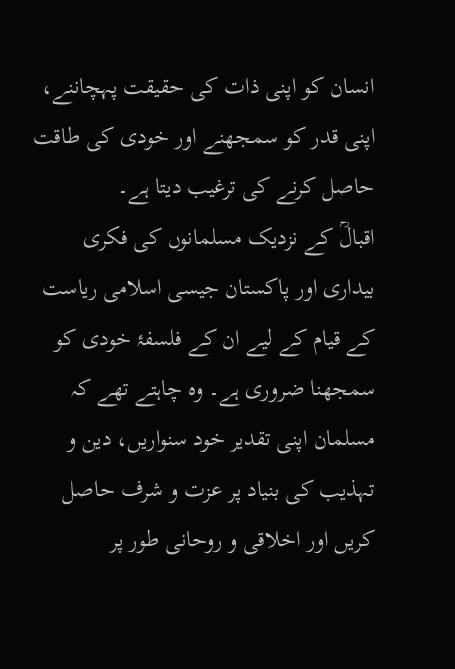انسان کو اپنی ذات کی حقیقت پہچاننے، اپنی قدر کو سمجھنے اور خودی کی طاقت حاصل کرنے کی ترغیب دیتا ہے۔
اقبالؒ کے نزدیک مسلمانوں کی فکری بیداری اور پاکستان جیسی اسلامی ریاست کے قیام کے لیے ان کے فلسفۂ خودی کو سمجھنا ضروری ہے۔ وہ چاہتے تھے کہ مسلمان اپنی تقدیر خود سنواریں، دین و تہذیب کی بنیاد پر عزت و شرف حاصل کریں اور اخلاقی و روحانی طور پر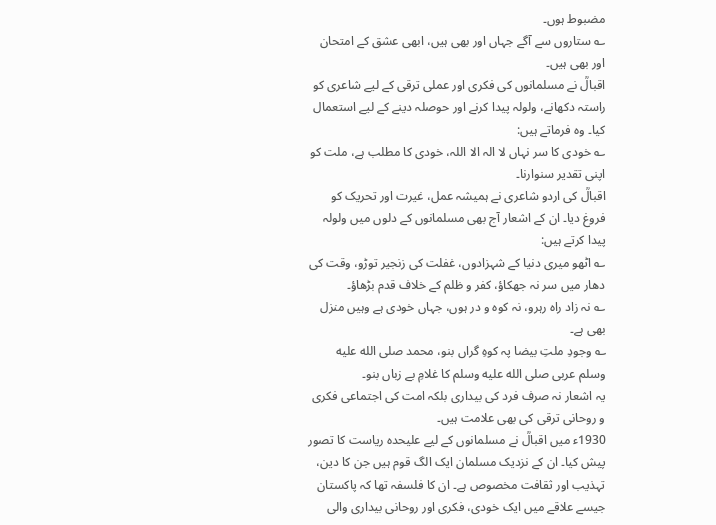مضبوط ہوں۔
؎ ستاروں سے آگے جہاں اور بھی ہیں، ابھی عشق کے امتحان اور بھی ہیں۔
اقبالؒ نے مسلمانوں کی فکری اور عملی ترقی کے لیے شاعری کو راستہ دکھانے، ولولہ پیدا کرنے اور حوصلہ دینے کے لیے استعمال کیا۔ وہ فرماتے ہیں:
؎ خودی کا سر نہاں لا الہ الا اللہ، خودی کا مطلب ہے، ملت کو اپنی تقدیر سنوارنا۔
اقبالؒ کی اردو شاعری نے ہمیشہ عمل، غیرت اور تحریک کو فروغ دیا۔ ان کے اشعار آج بھی مسلمانوں کے دلوں میں ولولہ پیدا کرتے ہیں:
؎ اٹھو میری دنیا کے شہزادوں، غفلت کی زنجیر توڑو، وقت کی دھار میں سر نہ جھکاؤ، کفر و ظلم کے خلاف قدم بڑھاؤ۔
؎ نہ زاد راہ رہرو، نہ کوہ و در ہوں، جہاں خودی ہے وہیں منزل بھی ہے۔
؎ وجودِ ملتِ بیضا پہ کوہِ گراں بنو، محمد صلى الله عليه وسلم عربی صلى الله عليه وسلم کا غلامِ بے زباں بنو۔
یہ اشعار نہ صرف فرد کی بیداری بلکہ امت کی اجتماعی فکری و روحانی ترقی کی بھی علامت ہیں۔
1930ء میں اقبالؒ نے مسلمانوں کے لیے علیحدہ ریاست کا تصور پیش کیا۔ ان کے نزدیک مسلمان ایک الگ قوم ہیں جن کا دین، تہذیب اور ثقافت مخصوص ہے۔ ان کا فلسفہ تھا کہ پاکستان جیسے علاقے میں ایک خودی، فکری اور روحانی بیداری والی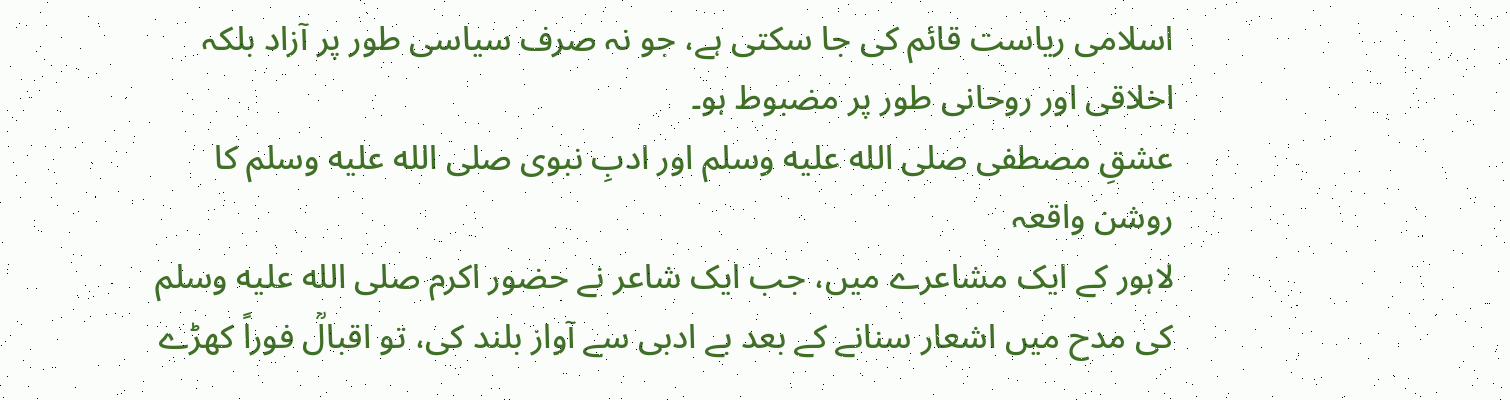اسلامی ریاست قائم کی جا سکتی ہے، جو نہ صرف سیاسی طور پر آزاد بلکہ اخلاقی اور روحانی طور پر مضبوط ہو۔
عشقِ مصطفی صلى الله عليه وسلم اور ادبِ نبوی صلى الله عليه وسلم کا روشن واقعہ
لاہور کے ایک مشاعرے میں، جب ایک شاعر نے حضور اکرم صلى الله عليه وسلم کی مدح میں اشعار سنانے کے بعد بے ادبی سے آواز بلند کی، تو اقبالؒ فوراً کھڑے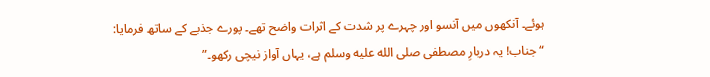ہوئے۔ آنکھوں میں آنسو اور چہرے پر شدت کے اثرات واضح تھے۔ پورے جذبے کے ساتھ فرمایا:
“جناب! یہ دربارِ مصطفی صلى الله عليه وسلم ہے، یہاں آواز نیچی رکھو۔”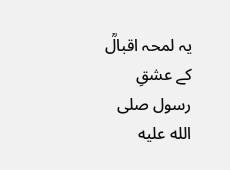یہ لمحہ اقبالؒ کے عشقِ رسول صلى الله عليه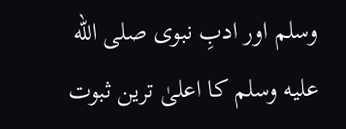وسلم اور ادبِ نبوی صلى الله عليه وسلم کا اعلیٰ ترین ثبوت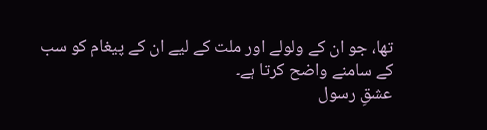تھا، جو ان کے ولولے اور ملت کے لیے ان کے پیغام کو سب کے سامنے واضح کرتا ہے۔
عشقِ رسول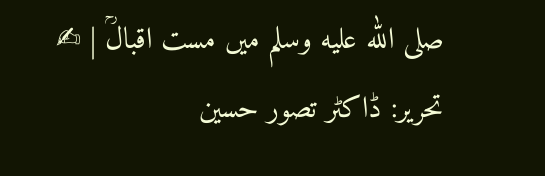صلى الله عليه وسلم میں مست اقبالؒ | ✍ تحریر: ڈاکٹر تصور حسین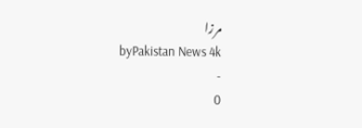مرزا
byPakistan News 4k
-
0